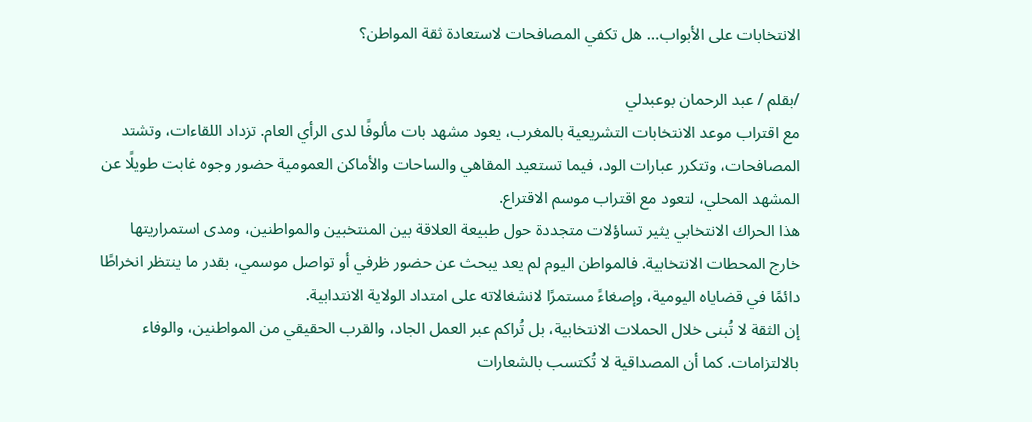الانتخابات على الأبواب… هل تكفي المصافحات لاستعادة ثقة المواطن؟

/بقلم / عبد الرحمان بوعبدلي
مع اقتراب موعد الانتخابات التشريعية بالمغرب، يعود مشهد بات مألوفًا لدى الرأي العام. تزداد اللقاءات، وتشتد المصافحات، وتتكرر عبارات الود، فيما تستعيد المقاهي والساحات والأماكن العمومية حضور وجوه غابت طويلًا عن المشهد المحلي، لتعود مع اقتراب موسم الاقتراع.
هذا الحراك الانتخابي يثير تساؤلات متجددة حول طبيعة العلاقة بين المنتخبين والمواطنين، ومدى استمراريتها خارج المحطات الانتخابية. فالمواطن اليوم لم يعد يبحث عن حضور ظرفي أو تواصل موسمي، بقدر ما ينتظر انخراطًا دائمًا في قضاياه اليومية، وإصغاءً مستمرًا لانشغالاته على امتداد الولاية الانتدابية.
إن الثقة لا تُبنى خلال الحملات الانتخابية، بل تُراكم عبر العمل الجاد، والقرب الحقيقي من المواطنين، والوفاء بالالتزامات. كما أن المصداقية لا تُكتسب بالشعارات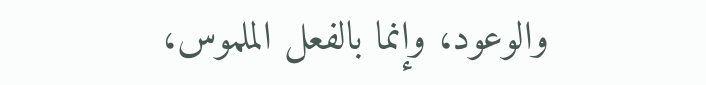والوعود، وإنما بالفعل الملموس،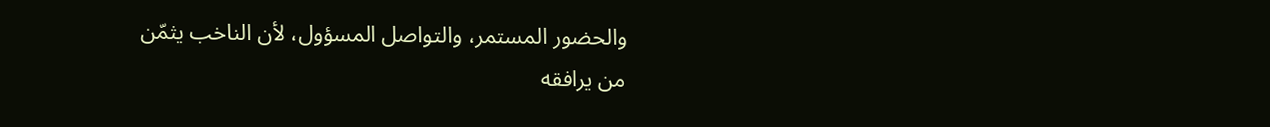والحضور المستمر، والتواصل المسؤول، لأن الناخب يثمّن من يرافقه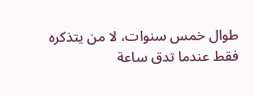طوال خمس سنوات، لا من يتذكره فقط عندما تدق ساعة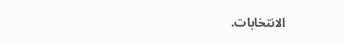الانتخابات.